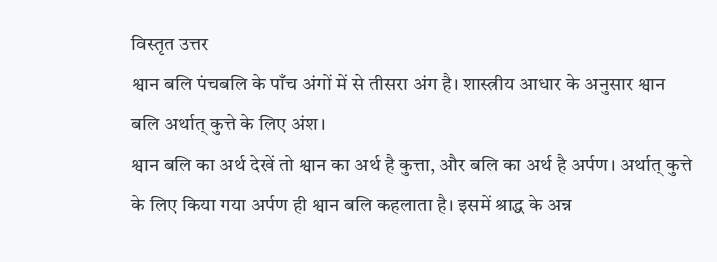विस्तृत उत्तर
श्वान बलि पंचबलि के पाँच अंगों में से तीसरा अंग है। शास्त्रीय आधार के अनुसार श्वान बलि अर्थात् कुत्ते के लिए अंश।
श्वान बलि का अर्थ देखें तो श्वान का अर्थ है कुत्ता, और बलि का अर्थ है अर्पण। अर्थात् कुत्ते के लिए किया गया अर्पण ही श्वान बलि कहलाता है। इसमें श्राद्ध के अन्न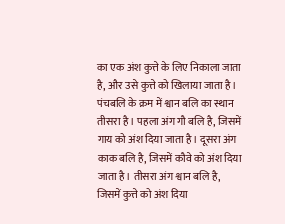का एक अंश कुत्ते के लिए निकाला जाता है, और उसे कुत्ते को खिलाया जाता है।
पंचबलि के क्रम में श्वान बलि का स्थान तीसरा है। पहला अंग गौ बलि है, जिसमें गाय को अंश दिया जाता है। दूसरा अंग काक बलि है, जिसमें कौवे को अंश दिया जाता है। तीसरा अंग श्वान बलि है, जिसमें कुत्ते को अंश दिया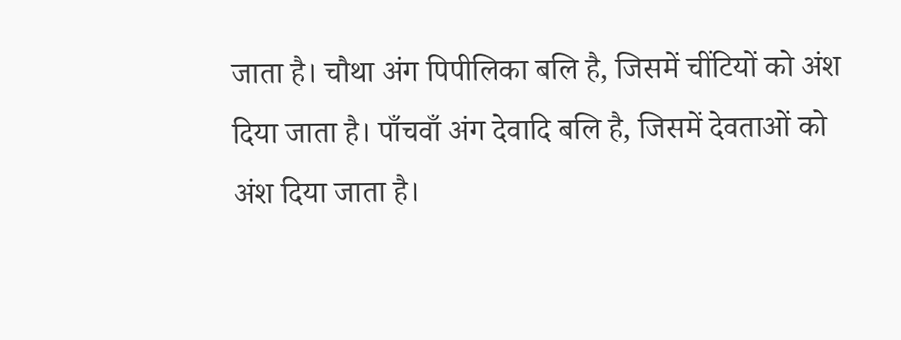जाता है। चौथा अंग पिपीलिका बलि है, जिसमें चींटियों को अंश दिया जाता है। पाँचवाँ अंग देवादि बलि है, जिसमें देवताओं को अंश दिया जाता है।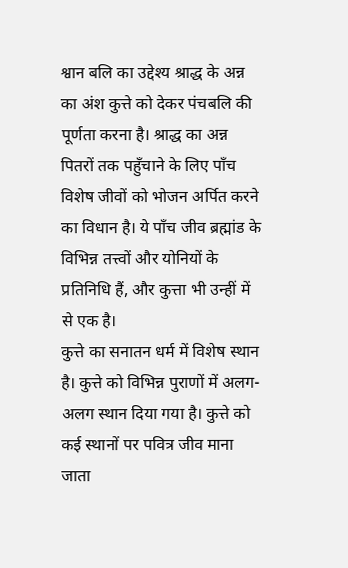श्वान बलि का उद्देश्य श्राद्ध के अन्न का अंश कुत्ते को देकर पंचबलि की पूर्णता करना है। श्राद्ध का अन्न पितरों तक पहुँचाने के लिए पाँच विशेष जीवों को भोजन अर्पित करने का विधान है। ये पाँच जीव ब्रह्मांड के विभिन्न तत्त्वों और योनियों के प्रतिनिधि हैं, और कुत्ता भी उन्हीं में से एक है।
कुत्ते का सनातन धर्म में विशेष स्थान है। कुत्ते को विभिन्न पुराणों में अलग-अलग स्थान दिया गया है। कुत्ते को कई स्थानों पर पवित्र जीव माना जाता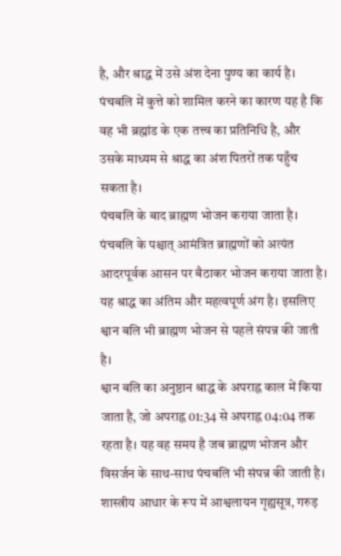है, और श्राद्ध में उसे अंश देना पुण्य का कार्य है। पंचबलि में कुत्ते को शामिल करने का कारण यह है कि वह भी ब्रह्मांड के एक तत्त्व का प्रतिनिधि है, और उसके माध्यम से श्राद्ध का अंश पितरों तक पहुँच सकता है।
पंचबलि के बाद ब्राह्मण भोजन कराया जाता है। पंचबलि के पश्चात् आमंत्रित ब्राह्मणों को अत्यंत आदरपूर्वक आसन पर बैठाकर भोजन कराया जाता है। यह श्राद्ध का अंतिम और महत्वपूर्ण अंग है। इसलिए श्वान बलि भी ब्राह्मण भोजन से पहले संपन्न की जाती है।
श्वान बलि का अनुष्ठान श्राद्ध के अपराह्न काल में किया जाता है, जो अपराह्न 01:34 से अपराह्न 04:04 तक रहता है। यह वह समय है जब ब्राह्मण भोजन और विसर्जन के साथ-साथ पंचबलि भी संपन्न की जाती है। शास्त्रीय आधार के रूप में आश्वलायन गृह्यसूत्र, गरुड़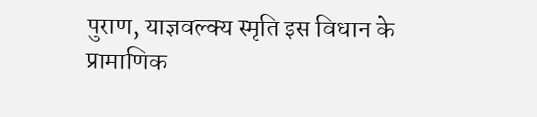पुराण, याज्ञवल्क्य स्मृति इस विधान के प्रामाणिक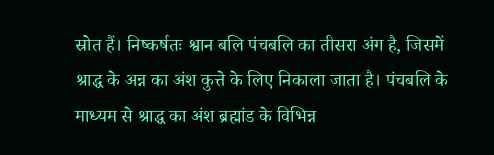स्रोत हैं। निष्कर्षतः श्वान बलि पंचबलि का तीसरा अंग है, जिसमें श्राद्ध के अन्न का अंश कुत्ते के लिए निकाला जाता है। पंचबलि के माध्यम से श्राद्ध का अंश ब्रह्मांड के विभिन्न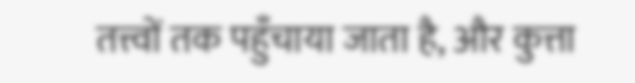तत्त्वों तक पहुँचाया जाता है, और कुत्ता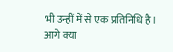भी उन्हीं में से एक प्रतिनिधि है।
आगे क्या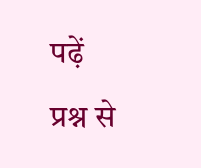पढ़ें
प्रश्न से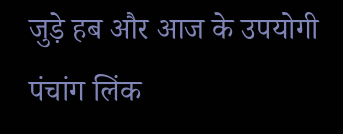जुड़े हब और आज के उपयोगी पंचांग लिंक